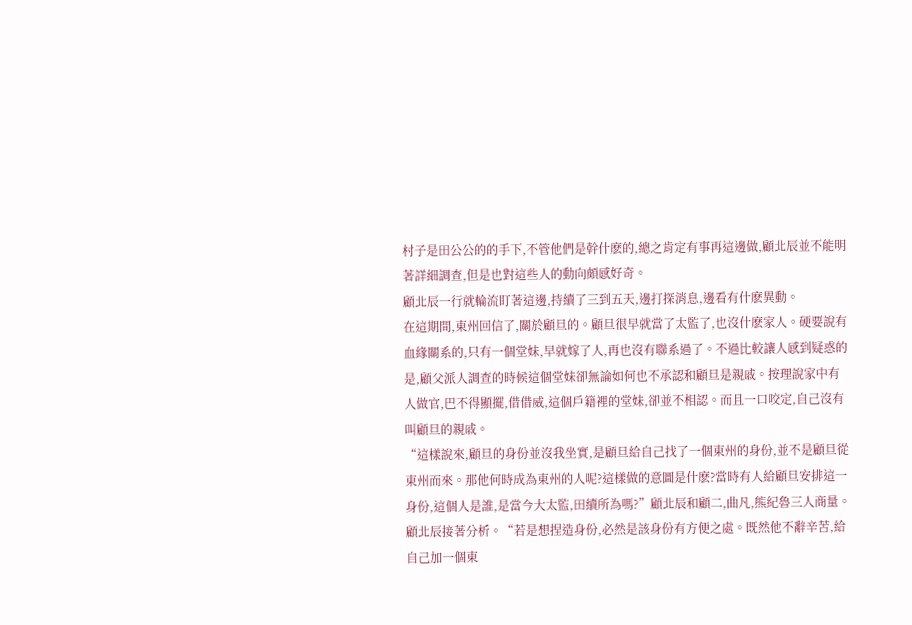村子是田公公的的手下,不管他們是幹什麽的,總之肯定有事再這邊做,顧北辰並不能明著詳細調查,但是也對這些人的動向頗感好奇。
顧北辰一行就輪流盯著這邊,持續了三到五天,邊打探消息,邊看有什麽異動。
在這期間,東州回信了,關於顧旦的。顧旦很早就當了太監了,也沒什麽家人。硬要說有血緣關系的,只有一個堂妹,早就嫁了人,再也沒有聯系過了。不過比較讓人感到疑惑的是,顧父派人調查的時候這個堂妹卻無論如何也不承認和顧旦是親戚。按理說家中有人做官,巴不得顯擺,借借威,這個戶籍裡的堂妹,卻並不相認。而且一口咬定,自己沒有叫顧旦的親戚。
“這樣說來,顧旦的身份並沒我坐實,是顧旦給自己找了一個東州的身份,並不是顧旦從東州而來。那他何時成為東州的人呢?這樣做的意圖是什麽?當時有人給顧旦安排這一身份,這個人是誰,是當今大太監,田續所為嗎?”顧北辰和顧二,曲凡,熊紀魯三人商量。
顧北辰接著分析。“若是想捏造身份,必然是該身份有方便之處。既然他不辭辛苦,給自己加一個東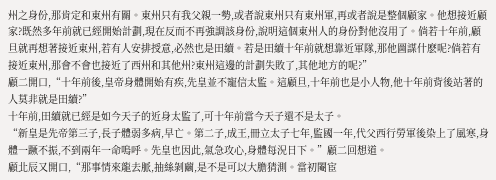州之身份,那肯定和東州有關。東州只有我父親一勢,或者說東州只有東州軍,再或者說是整個顧家。他想接近顧家?既然多年前就已經開始計劃,現在反而不再強調該身份,說明這個東州人的身份對他沒用了。倘若十年前,顧旦就再想著接近東州,若有人安排授意,必然也是田續。若是田續十年前就想靠近軍隊,那他圖謀什麽呢?倘若有接近東州,那會不會也接近了西州和其他州?東州這邊的計劃失敗了,其他地方的呢?”
顧二開口,“十年前後,皇帝身體開始有疾,先皇並不寵信太監。這顧旦,十年前也是小人物,他十年前背後站著的人莫非就是田續?”
十年前,田續就已經是如今天子的近身太監了,可十年前當今天子還不是太子。
“新皇是先帝第三子,長子體弱多病,早亡。第二子,成王,冊立太子七年,監國一年,代父西行勞軍後染上了風寒,身體一蹶不振,不到兩年一命嗚呼。先皇也因此,氣急攻心,身體每況日下。”顧二回想道。
顧北辰又開口,“那事情來龍去脈,抽絲剝繭,是不是可以大膽猜測。當初閹宦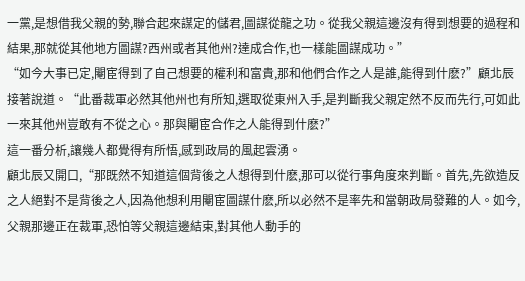一黨,是想借我父親的勢,聯合起來謀定的儲君,圖謀從龍之功。從我父親這邊沒有得到想要的過程和結果,那就從其他地方圖謀?西州或者其他州?達成合作,也一樣能圖謀成功。”
“如今大事已定,閹宦得到了自己想要的權利和富貴,那和他們合作之人是誰,能得到什麽?”顧北辰接著說道。“此番裁軍必然其他州也有所知,選取從東州入手,是判斷我父親定然不反而先行,可如此一來其他州豈敢有不從之心。那與閹宦合作之人能得到什麽?”
這一番分析,讓幾人都覺得有所悟,感到政局的風起雲湧。
顧北辰又開口,“那既然不知道這個背後之人想得到什麽,那可以從行事角度來判斷。首先,先欲造反之人絕對不是背後之人,因為他想利用閹宦圖謀什麽,所以必然不是率先和當朝政局發難的人。如今,父親那邊正在裁軍,恐怕等父親這邊結束,對其他人動手的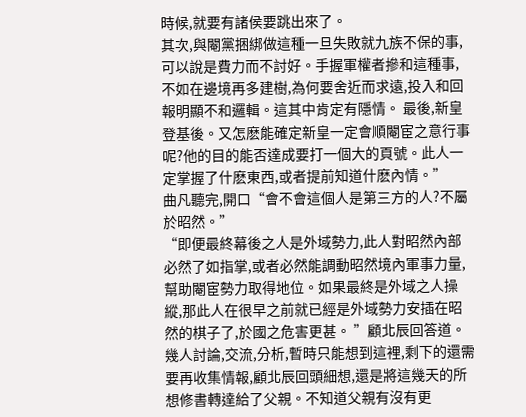時候,就要有諸侯要跳出來了。
其次,與閹黨捆綁做這種一旦失敗就九族不保的事,可以說是費力而不討好。手握軍權者摻和這種事,
不如在邊境再多建樹,為何要舍近而求遠,投入和回報明顯不和邏輯。這其中肯定有隱情。 最後,新皇登基後。又怎麽能確定新皇一定會順閹宦之意行事呢?他的目的能否達成要打一個大的頁號。此人一定掌握了什麽東西,或者提前知道什麽內情。”
曲凡聽完,開口“會不會這個人是第三方的人?不屬於昭然。”
“即便最終幕後之人是外域勢力,此人對昭然內部必然了如指掌,或者必然能調動昭然境內軍事力量,幫助閹宦勢力取得地位。如果最終是外域之人操縱,那此人在很早之前就已經是外域勢力安插在昭然的棋子了,於國之危害更甚。 ”顧北辰回答道。
幾人討論,交流,分析,暫時只能想到這裡,剩下的還需要再收集情報,顧北辰回頭細想,還是將這幾天的所想修書轉達給了父親。不知道父親有沒有更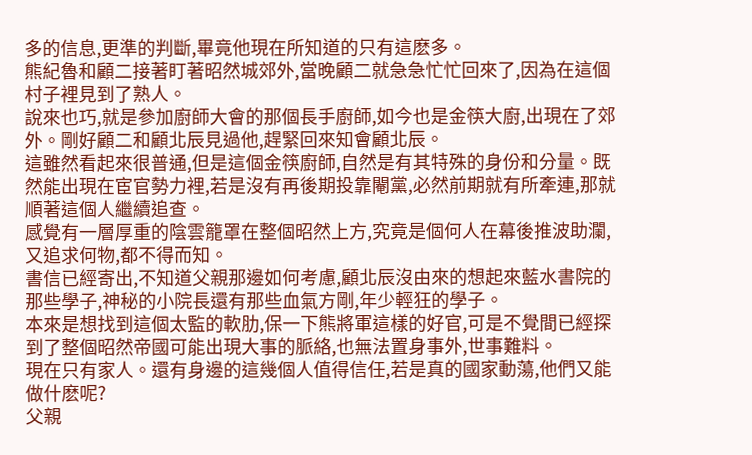多的信息,更準的判斷,畢竟他現在所知道的只有這麽多。
熊紀魯和顧二接著盯著昭然城郊外,當晚顧二就急急忙忙回來了,因為在這個村子裡見到了熟人。
說來也巧,就是參加廚師大會的那個長手廚師,如今也是金筷大廚,出現在了郊外。剛好顧二和顧北辰見過他,趕緊回來知會顧北辰。
這雖然看起來很普通,但是這個金筷廚師,自然是有其特殊的身份和分量。既然能出現在宦官勢力裡,若是沒有再後期投靠閹黨,必然前期就有所牽連,那就順著這個人繼續追查。
感覺有一層厚重的陰雲籠罩在整個昭然上方,究竟是個何人在幕後推波助瀾,又追求何物,都不得而知。
書信已經寄出,不知道父親那邊如何考慮,顧北辰沒由來的想起來藍水書院的那些學子,神秘的小院長還有那些血氣方剛,年少輕狂的學子。
本來是想找到這個太監的軟肋,保一下熊將軍這樣的好官,可是不覺間已經探到了整個昭然帝國可能出現大事的脈絡,也無法置身事外,世事難料。
現在只有家人。還有身邊的這幾個人值得信任,若是真的國家動蕩,他們又能做什麽呢?
父親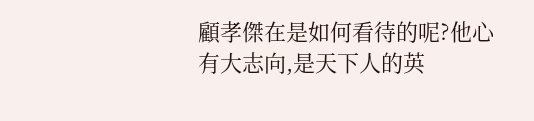顧孝傑在是如何看待的呢?他心有大志向,是天下人的英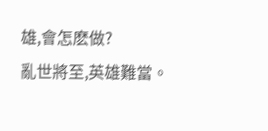雄,會怎麽做?
亂世將至,英雄難當。